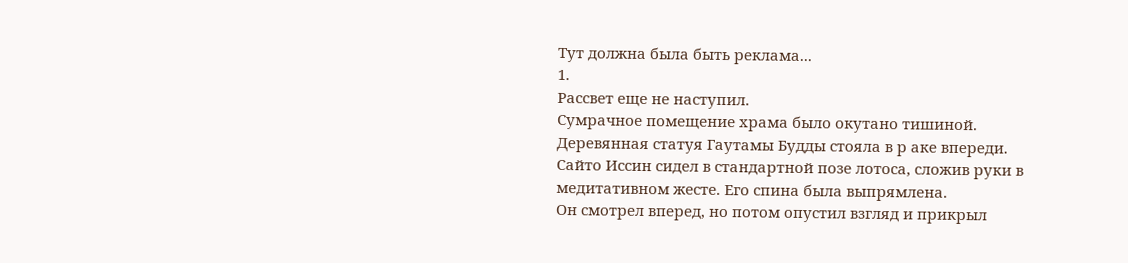Тут должна была быть реклама...
1.
Рассвет еще не наступил.
Сумрачное помещение храма было окутано тишиной.
Деревянная статуя Гаутамы Будды стояла в р аке впереди.
Сайто Иссин сидел в стандартной позе лотоса, сложив руки в медитативном жесте. Его спина была выпрямлена.
Он смотрел вперед, но потом опустил взгляд и прикрыл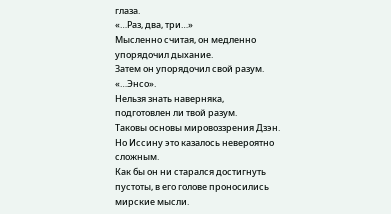глаза.
«…Раз, два, три…»
Мысленно считая, он медленно упорядочил дыхание.
Затем он упорядочил свой разум.
«…Энсо».
Нельзя знать наверняка, подготовлен ли твой разум.
Таковы основы мировоззрения Дзэн.
Но Иссину это казалось невероятно сложным.
Как бы он ни старался достигнуть пустоты, в его голове проносились мирские мысли.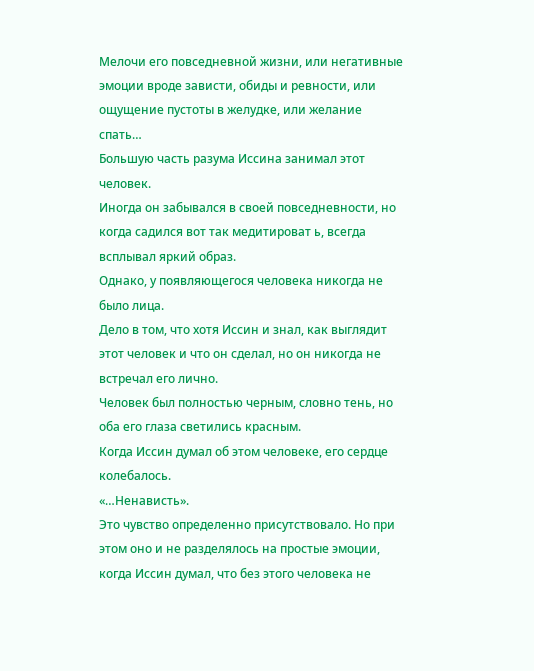Мелочи его повседневной жизни, или негативные эмоции вроде зависти, обиды и ревности, или ощущение пустоты в желудке, или желание спать…
Большую часть разума Иссина занимал этот человек.
Иногда он забывался в своей повседневности, но когда садился вот так медитироват ь, всегда всплывал яркий образ.
Однако, у появляющегося человека никогда не было лица.
Дело в том, что хотя Иссин и знал, как выглядит этот человек и что он сделал, но он никогда не встречал его лично.
Человек был полностью черным, словно тень, но оба его глаза светились красным.
Когда Иссин думал об этом человеке, его сердце колебалось.
«…Ненависть».
Это чувство определенно присутствовало. Но при этом оно и не разделялось на простые эмоции, когда Иссин думал, что без этого человека не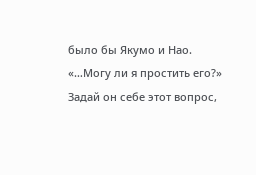было бы Якумо и Нао.
«…Могу ли я простить его?»
Задай он себе этот вопрос,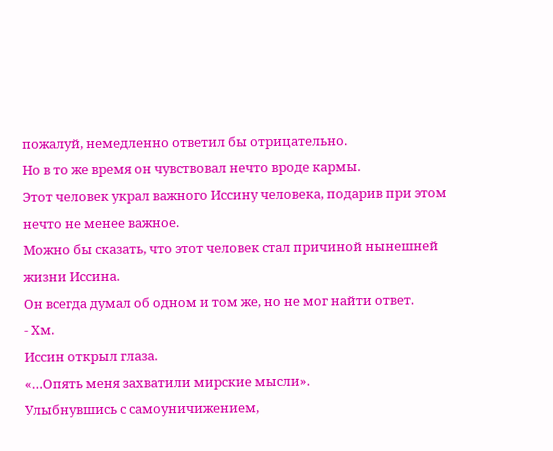пожалуй, немедленно ответил бы отрицательно.
Но в то же время он чувствовал нечто вроде кармы.
Этот человек украл важного Иссину человека, подарив при этом нечто не менее важное.
Можно бы сказать, что этот человек стал причиной нынешней жизни Иссина.
Он всегда думал об одном и том же, но не мог найти ответ.
- Хм.
Иссин открыл глаза.
«…Опять меня захватили мирские мысли».
Улыбнувшись с самоуничижением,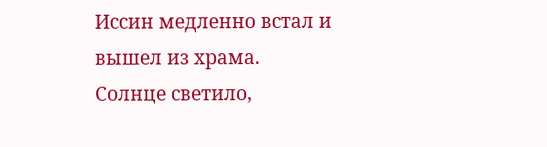Иссин медленно встал и вышел из храма.
Солнце светило,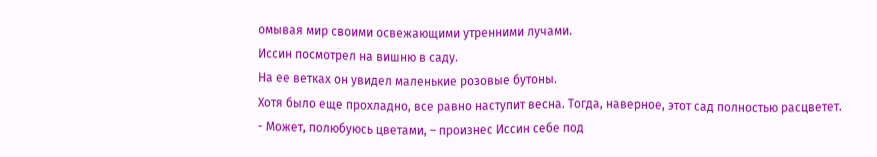омывая мир своими освежающими утренними лучами.
Иссин посмотрел на вишню в саду.
На ее ветках он увидел маленькие розовые бутоны.
Хотя было еще прохладно, все равно наступит весна. Тогда, наверное, этот сад полностью расцветет.
- Может, полюбуюсь цветами, – произнес Иссин себе под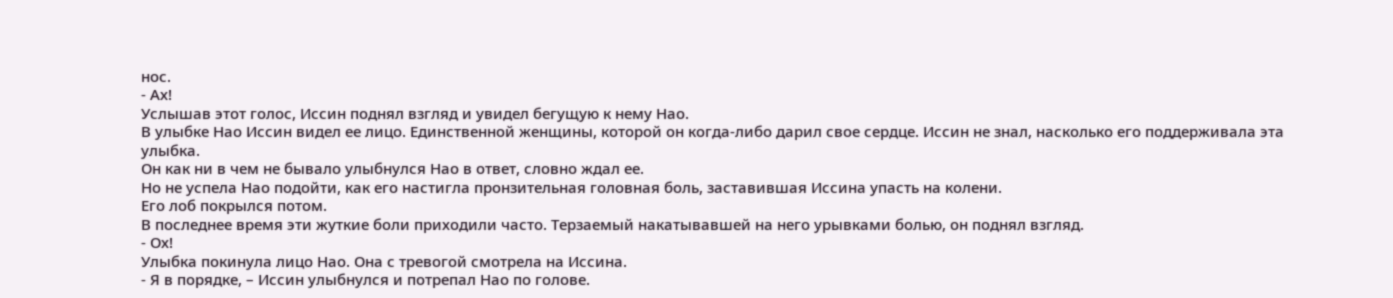нос.
- Ах!
Услышав этот голос, Иссин поднял взгляд и увидел бегущую к нему Нао.
В улыбке Нао Иссин видел ее лицо. Единственной женщины, которой он когда-либо дарил свое сердце. Иссин не знал, насколько его поддерживала эта улыбка.
Он как ни в чем не бывало улыбнулся Нао в ответ, словно ждал ее.
Но не успела Нао подойти, как его настигла пронзительная головная боль, заставившая Иссина упасть на колени.
Его лоб покрылся потом.
В последнее время эти жуткие боли приходили часто. Терзаемый накатывавшей на него урывками болью, он поднял взгляд.
- Ох!
Улыбка покинула лицо Нао. Она с тревогой смотрела на Иссина.
- Я в порядке, – Иссин улыбнулся и потрепал Нао по голове.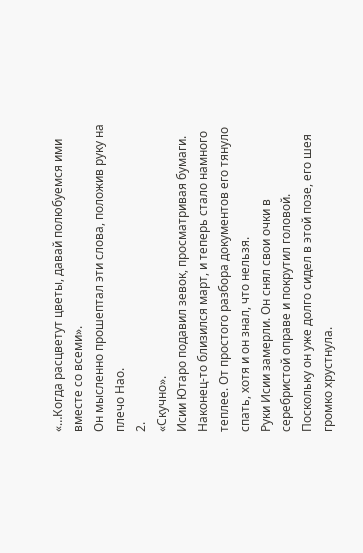«…Когда расцветут цветы, давай полюбуемся ими вместе со всеми».
Он мысленно прошептал эти слова, положив руку на плечо Нао.
2.
«Скучно».
Исии Ютаро подавил зевок, просматривая бумаги.
Наконец-то близился март, и теперь стало намного теплее. От простого разбора документов его тянуло спать, хотя и он знал, что нельзя.
Руки Исии замерли. Он снял свои очки в серебристой оправе и покрутил головой.
Поскольку он уже долго сидел в этой позе, его шея громко хрустнула.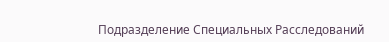Подразделение Специальных Расследований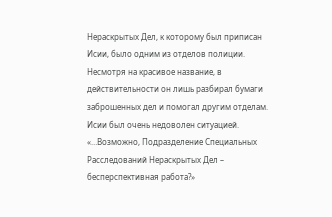Нераскрытых Дел, к которому был приписан Исии, было одним из отделов полиции. Несмотря на красивое название, в действительности он лишь разбирал бумаги заброшенных дел и помогал другим отделам.
Исии был очень недоволен ситуацией.
«…Возможно, Подразделение Специальных Расследований Нераскрытых Дел – бесперспективная работа?»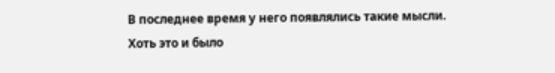В последнее время у него появлялись такие мысли.
Хоть это и было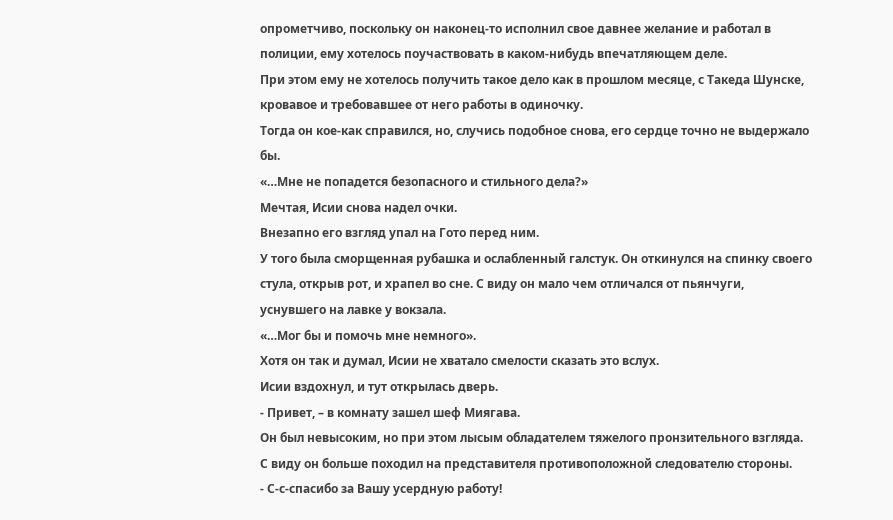опрометчиво, поскольку он наконец-то исполнил свое давнее желание и работал в полиции, ему хотелось поучаствовать в каком-нибудь впечатляющем деле.
При этом ему не хотелось получить такое дело как в прошлом месяце, с Такеда Шунске, кровавое и требовавшее от него работы в одиночку.
Тогда он кое-как справился, но, случись подобное снова, его сердце точно не выдержало бы.
«…Мне не попадется безопасного и стильного дела?»
Мечтая, Исии снова надел очки.
Внезапно его взгляд упал на Гото перед ним.
У того была сморщенная рубашка и ослабленный галстук. Он откинулся на спинку своего стула, открыв рот, и храпел во сне. С виду он мало чем отличался от пьянчуги, уснувшего на лавке у вокзала.
«…Мог бы и помочь мне немного».
Хотя он так и думал, Исии не хватало смелости сказать это вслух.
Исии вздохнул, и тут открылась дверь.
- Привет, – в комнату зашел шеф Миягава.
Он был невысоким, но при этом лысым обладателем тяжелого пронзительного взгляда. С виду он больше походил на представителя противоположной следователю стороны.
- С-с-спасибо за Вашу усердную работу!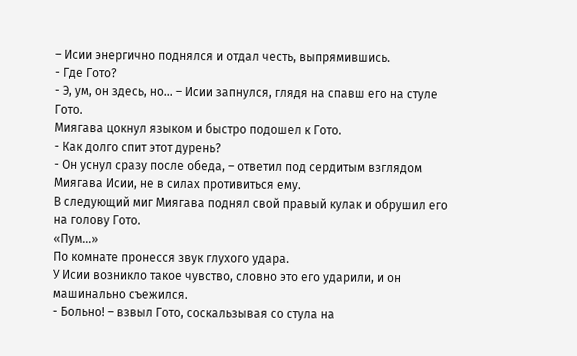– Исии энергично поднялся и отдал честь, выпрямившись.
- Где Гото?
- Э, ум, он здесь, но… – Исии запнулся, глядя на спавш его на стуле Гото.
Миягава цокнул языком и быстро подошел к Гото.
- Как долго спит этот дурень?
- Он уснул сразу после обеда, – ответил под сердитым взглядом Миягава Исии, не в силах противиться ему.
В следующий миг Миягава поднял свой правый кулак и обрушил его на голову Гото.
«Пум…»
По комнате пронесся звук глухого удара.
У Исии возникло такое чувство, словно это его ударили, и он машинально съежился.
- Больно! – взвыл Гото, соскальзывая со стула на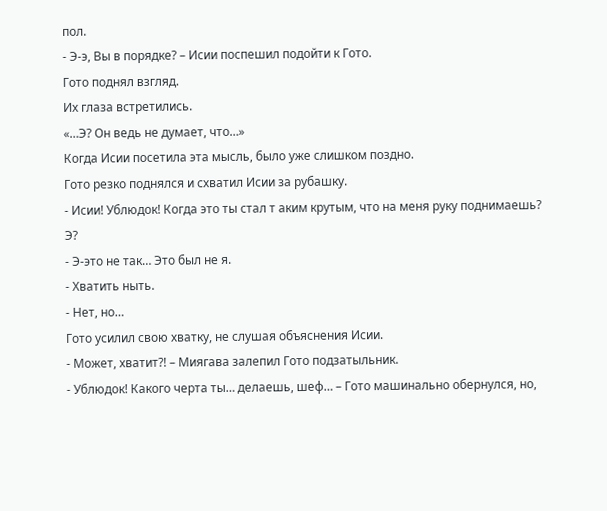пол.
- Э-э, Вы в порядке? – Исии поспешил подойти к Гото.
Гото поднял взгляд.
Их глаза встретились.
«…Э? Он ведь не думает, что…»
Когда Исии посетила эта мысль, было уже слишком поздно.
Гото резко поднялся и схватил Исии за рубашку.
- Исии! Ублюдок! Когда это ты стал т аким крутым, что на меня руку поднимаешь? Э?
- Э-это не так… Это был не я.
- Хватить ныть.
- Нет, но…
Гото усилил свою хватку, не слушая объяснения Исии.
- Может, хватит?! – Миягава залепил Гото подзатыльник.
- Ублюдок! Какого черта ты… делаешь, шеф… – Гото машинально обернулся, но,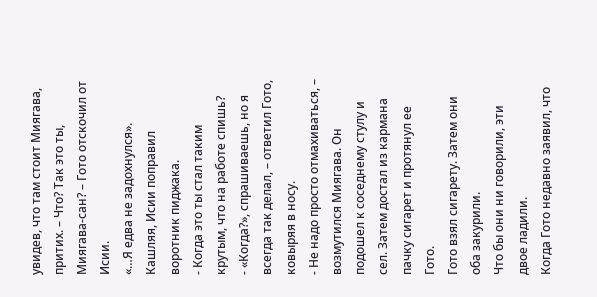увидев, что там стоит Миягава, притих. – Что? Так это ты, Миягава-сан? – Гото отскочил от Исии.
«…Я едва не задохнулся».
Кашляя, Исии поправил воротник пиджака.
- Когда это ты стал таким крутым, что на работе спишь?
- «Когда?», спрашиваешь, но я всегда так делал, – ответил Гото, ковыряя в носу.
- Не надо просто отмахиваться, – возмутился Миягава. Он подошел к соседнему стулу и сел. Затем достал из кармана пачку сигарет и протянул ее Гото.
Гото взял сигарету. Затем они оба закурили.
Что бы они ни говорили, эти двое ладили.
Когда Гото недавно заявил, что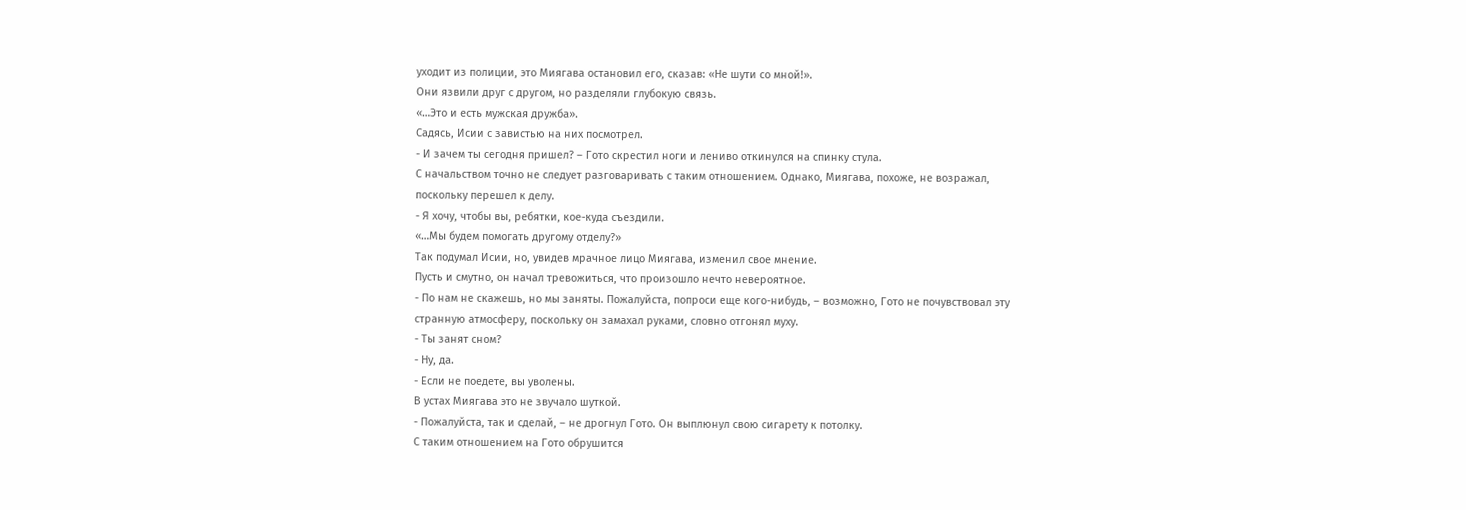уходит из полиции, это Миягава остановил его, сказав: «Не шути со мной!».
Они язвили друг с другом, но разделяли глубокую связь.
«…Это и есть мужская дружба».
Садясь, Исии с завистью на них посмотрел.
- И зачем ты сегодня пришел? – Гото скрестил ноги и лениво откинулся на спинку стула.
С начальством точно не следует разговаривать с таким отношением. Однако, Миягава, похоже, не возражал, поскольку перешел к делу.
- Я хочу, чтобы вы, ребятки, кое-куда съездили.
«…Мы будем помогать другому отделу?»
Так подумал Исии, но, увидев мрачное лицо Миягава, изменил свое мнение.
Пусть и смутно, он начал тревожиться, что произошло нечто невероятное.
- По нам не скажешь, но мы заняты. Пожалуйста, попроси еще кого-нибудь, – возможно, Гото не почувствовал эту странную атмосферу, поскольку он замахал руками, словно отгонял муху.
- Ты занят сном?
- Ну, да.
- Если не поедете, вы уволены.
В устах Миягава это не звучало шуткой.
- Пожалуйста, так и сделай, – не дрогнул Гото. Он выплюнул свою сигарету к потолку.
С таким отношением на Гото обрушится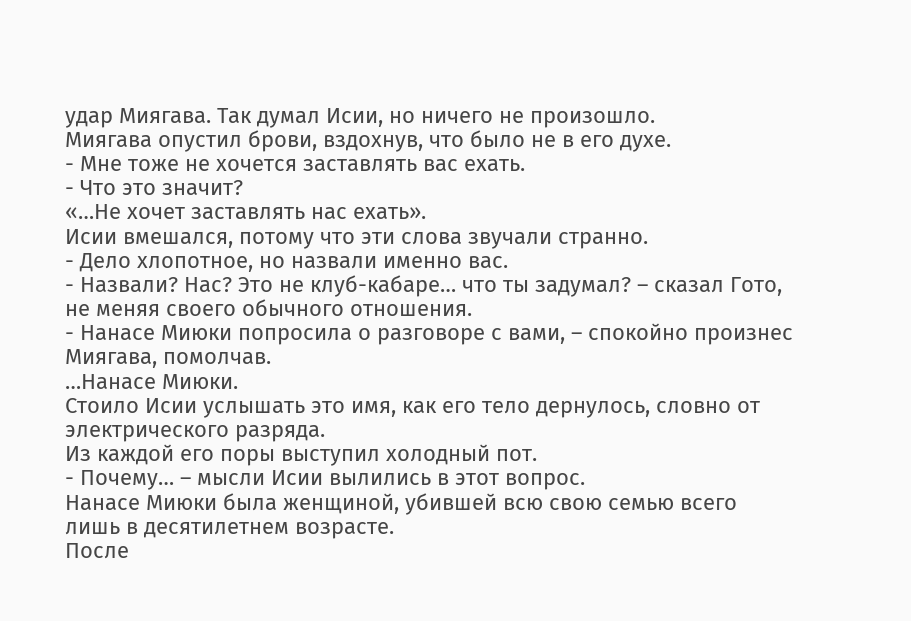удар Миягава. Так думал Исии, но ничего не произошло.
Миягава опустил брови, вздохнув, что было не в его духе.
- Мне тоже не хочется заставлять вас ехать.
- Что это значит?
«…Не хочет заставлять нас ехать».
Исии вмешался, потому что эти слова звучали странно.
- Дело хлопотное, но назвали именно вас.
- Назвали? Нас? Это не клуб-кабаре… что ты задумал? – сказал Гото, не меняя своего обычного отношения.
- Нанасе Миюки попросила о разговоре с вами, – спокойно произнес Миягава, помолчав.
…Нанасе Миюки.
Стоило Исии услышать это имя, как его тело дернулось, словно от электрического разряда.
Из каждой его поры выступил холодный пот.
- Почему… – мысли Исии вылились в этот вопрос.
Нанасе Миюки была женщиной, убившей всю свою семью всего лишь в десятилетнем возрасте.
После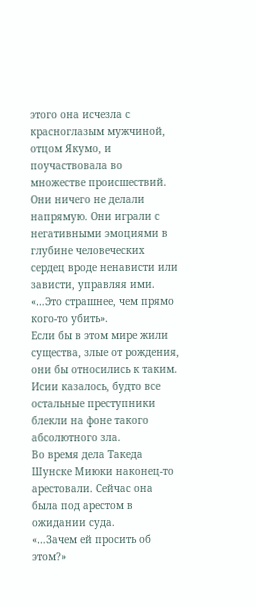этого она исчезла с красноглазым мужчиной, отцом Якумо, и поучаствовала во множестве происшествий.
Они ничего не делали напрямую. Они играли с негативными эмоциями в глубине человеческих сердец вроде ненависти или зависти, управляя ими.
«…Это страшнее, чем прямо кого-то убить».
Если бы в этом мире жили существа, злые от рождения, они бы относились к таким. Исии казалось, будто все остальные преступники блекли на фоне такого абсолютного зла.
Во время дела Такеда Шунске Миюки наконец-то арестовали. Сейчас она была под арестом в ожидании суда.
«…Зачем ей просить об этом?»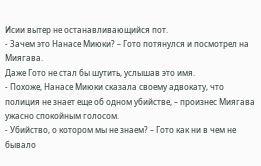Исии вытер не останавливающийся пот.
- Зачем это Нанасе Миюки? – Гото потянулся и посмотрел на Миягава.
Даже Гото не стал бы шутить, услышав это имя.
- Похоже, Нанасе Миюки сказала своему адвокату, что полиция не знает еще об одном убийстве, – произнес Миягава ужасно спокойным голосом.
- Убийство, о котором мы не знаем? – Гото как ни в чем не бывало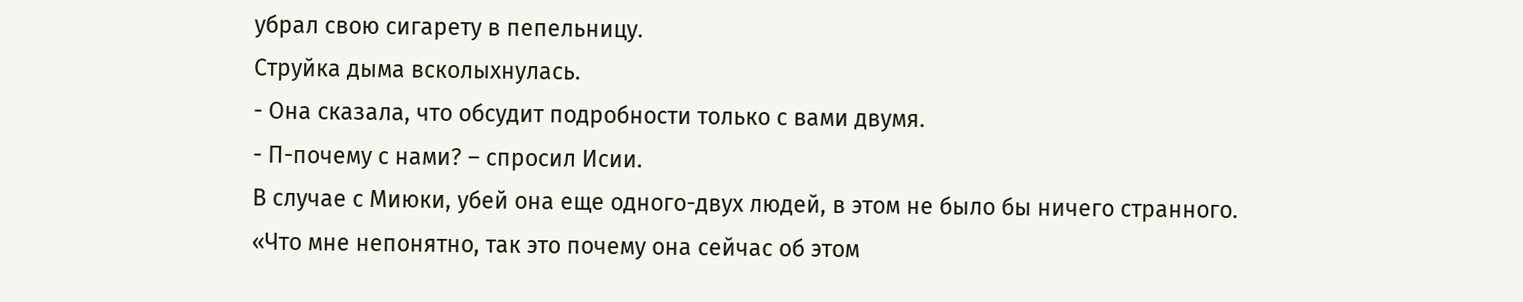убрал свою сигарету в пепельницу.
Струйка дыма всколыхнулась.
- Она сказала, что обсудит подробности только с вами двумя.
- П-почему с нами? – спросил Исии.
В случае с Миюки, убей она еще одного-двух людей, в этом не было бы ничего странного.
«Что мне непонятно, так это почему она сейчас об этом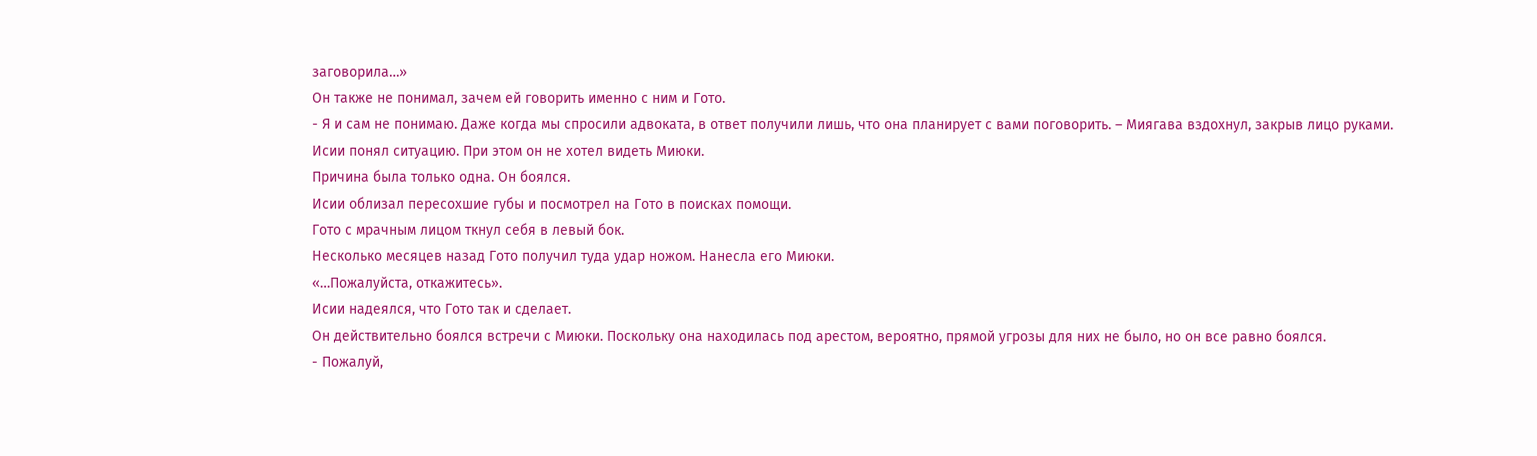заговорила…»
Он также не понимал, зачем ей говорить именно с ним и Гото.
- Я и сам не понимаю. Даже когда мы спросили адвоката, в ответ получили лишь, что она планирует с вами поговорить. – Миягава вздохнул, закрыв лицо руками.
Исии понял ситуацию. При этом он не хотел видеть Миюки.
Причина была только одна. Он боялся.
Исии облизал пересохшие губы и посмотрел на Гото в поисках помощи.
Гото с мрачным лицом ткнул себя в левый бок.
Несколько месяцев назад Гото получил туда удар ножом. Нанесла его Миюки.
«…Пожалуйста, откажитесь».
Исии надеялся, что Гото так и сделает.
Он действительно боялся встречи с Миюки. Поскольку она находилась под арестом, вероятно, прямой угрозы для них не было, но он все равно боялся.
- Пожалуй,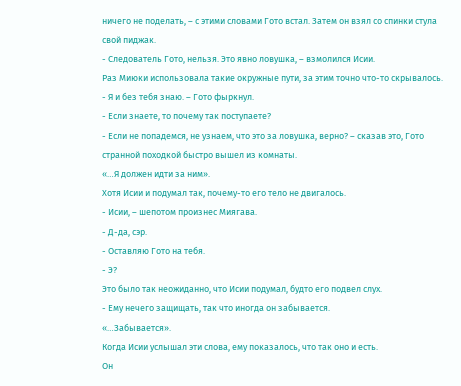ничего не поделать, – с этими словами Гото встал. Затем он взял со спинки стула свой пиджак.
- Следователь Гото, нельзя. Это явно ловушка, – взмолился Исии.
Раз Миюки использовала такие окружные пути, за этим точно что-то скрывалось.
- Я и без тебя знаю. – Гото фыркнул.
- Если знаете, то почему так поступаете?
- Если не попадемся, не узнаем, что это за ловушка, верно? – сказав это, Гото странной походкой быстро вышел из комнаты.
«…Я должен идти за ним».
Хотя Исии и подумал так, почему-то его тело не двигалось.
- Исии, – шепотом произнес Миягава.
- Д-да, сэр.
- Оставляю Гото на тебя.
- Э?
Это было так неожиданно, что Исии подумал, будто его подвел слух.
- Ему нечего защищать, так что иногда он забывается.
«…Забывается».
Когда Исии услышал эти слова, ему показалось, что так оно и есть.
Он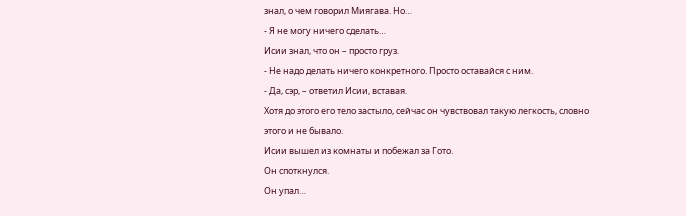знал, о чем говорил Миягава. Но…
- Я не могу ничего сделать…
Исии знал, что он – просто груз.
- Не надо делать ничего конкретного. Просто оставайся с ним.
- Да, сэр, – ответил Исии, вставая.
Хотя до этого его тело застыло, сейчас он чувствовал такую легкость, словно этого и не бывало.
Исии вышел из комнаты и побежал за Гото.
Он споткнулся.
Он упал…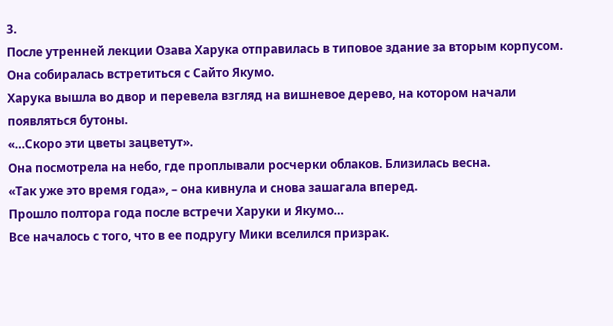3.
После утренней лекции Озава Харука отправилась в типовое здание за вторым корпусом.
Она собиралась встретиться с Сайто Якумо.
Харука вышла во двор и перевела взгляд на вишневое дерево, на котором начали появляться бутоны.
«…Скоро эти цветы зацветут».
Она посмотрела на небо, где проплывали росчерки облаков. Близилась весна.
«Так уже это время года», – она кивнула и снова зашагала вперед.
Прошло полтора года после встречи Харуки и Якумо…
Все началось с того, что в ее подругу Мики вселился призрак.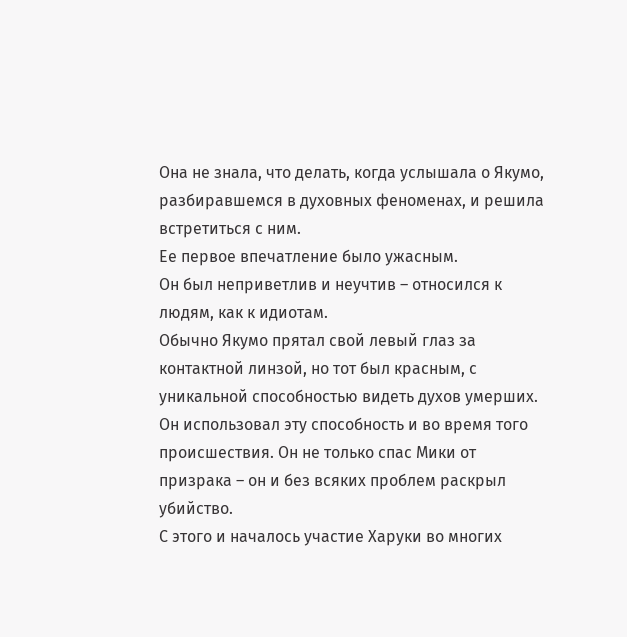Она не знала, что делать, когда услышала о Якумо, разбиравшемся в духовных феноменах, и решила встретиться с ним.
Ее первое впечатление было ужасным.
Он был неприветлив и неучтив – относился к людям, как к идиотам.
Обычно Якумо прятал свой левый глаз за контактной линзой, но тот был красным, с уникальной способностью видеть духов умерших.
Он использовал эту способность и во время того происшествия. Он не только спас Мики от призрака – он и без всяких проблем раскрыл убийство.
С этого и началось участие Харуки во многих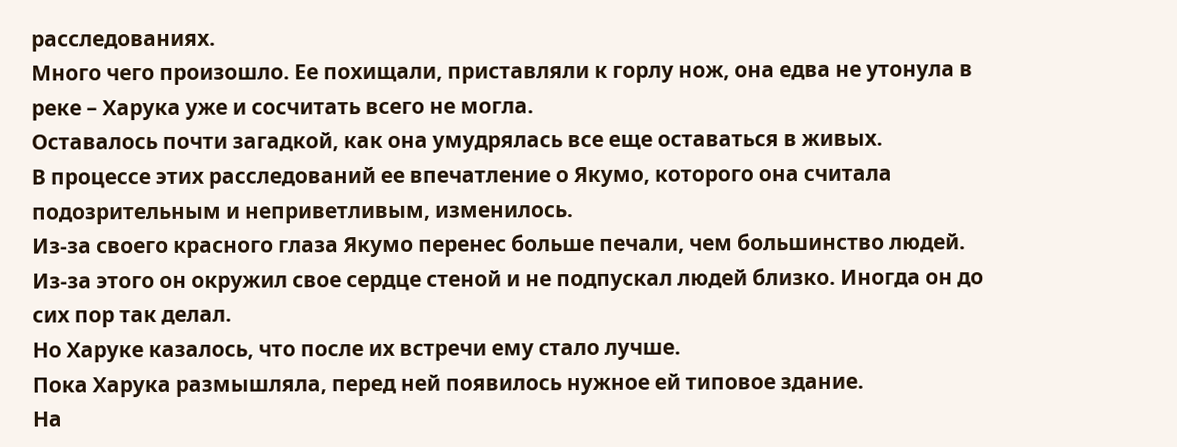расследованиях.
Много чего произошло. Ее похищали, приставляли к горлу нож, она едва не утонула в реке – Харука уже и сосчитать всего не могла.
Оставалось почти загадкой, как она умудрялась все еще оставаться в живых.
В процессе этих расследований ее впечатление о Якумо, которого она считала подозрительным и неприветливым, изменилось.
Из-за своего красного глаза Якумо перенес больше печали, чем большинство людей.
Из-за этого он окружил свое сердце стеной и не подпускал людей близко. Иногда он до сих пор так делал.
Но Харуке казалось, что после их встречи ему стало лучше.
Пока Харука размышляла, перед ней появилось нужное ей типовое здание.
На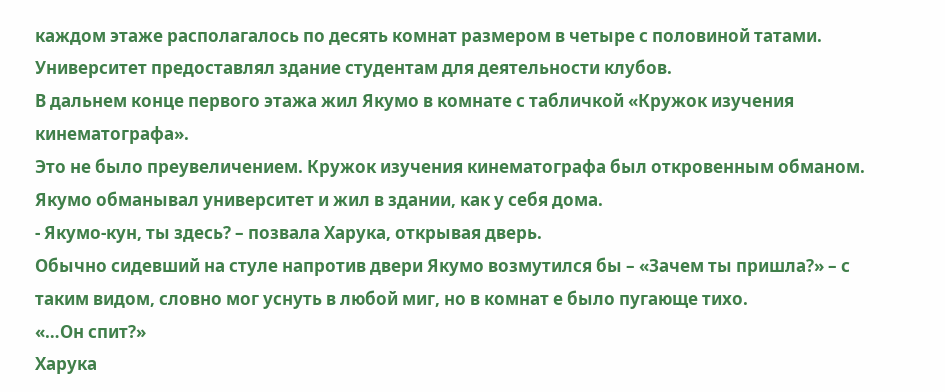каждом этаже располагалось по десять комнат размером в четыре с половиной татами. Университет предоставлял здание студентам для деятельности клубов.
В дальнем конце первого этажа жил Якумо в комнате с табличкой «Кружок изучения кинематографа».
Это не было преувеличением. Кружок изучения кинематографа был откровенным обманом. Якумо обманывал университет и жил в здании, как у себя дома.
- Якумо-кун, ты здесь? – позвала Харука, открывая дверь.
Обычно сидевший на стуле напротив двери Якумо возмутился бы – «Зачем ты пришла?» – с таким видом, словно мог уснуть в любой миг, но в комнат е было пугающе тихо.
«…Он спит?»
Харука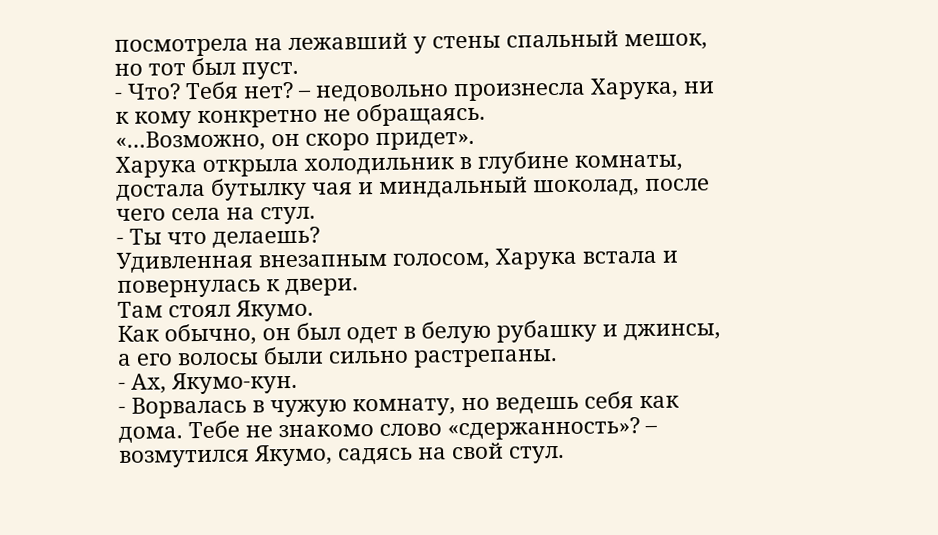посмотрела на лежавший у стены спальный мешок, но тот был пуст.
- Что? Тебя нет? – недовольно произнесла Харука, ни к кому конкретно не обращаясь.
«…Возможно, он скоро придет».
Харука открыла холодильник в глубине комнаты, достала бутылку чая и миндальный шоколад, после чего села на стул.
- Ты что делаешь?
Удивленная внезапным голосом, Харука встала и повернулась к двери.
Там стоял Якумо.
Как обычно, он был одет в белую рубашку и джинсы, а его волосы были сильно растрепаны.
- Ах, Якумо-кун.
- Ворвалась в чужую комнату, но ведешь себя как дома. Тебе не знакомо слово «сдержанность»? – возмутился Якумо, садясь на свой стул.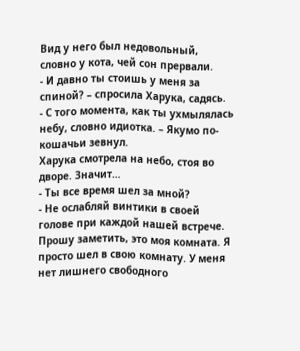Вид у него был недовольный, словно у кота, чей сон прервали.
- И давно ты стоишь у меня за спиной? – спросила Харука, садясь.
- С того момента, как ты ухмылялась небу, словно идиотка. – Якумо по-кошачьи зевнул.
Харука смотрела на небо, стоя во дворе. Значит…
- Ты все время шел за мной?
- Не ослабляй винтики в своей голове при каждой нашей встрече. Прошу заметить, это моя комната. Я просто шел в свою комнату. У меня нет лишнего свободного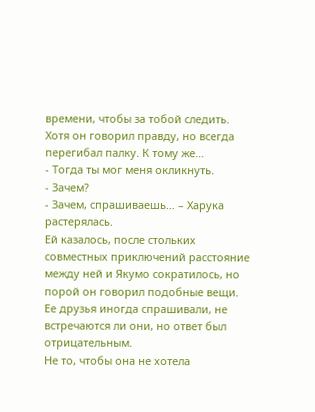времени, чтобы за тобой следить.
Хотя он говорил правду, но всегда перегибал палку. К тому же…
- Тогда ты мог меня окликнуть.
- Зачем?
- Зачем, спрашиваешь… – Харука растерялась.
Ей казалось, после стольких совместных приключений расстояние между ней и Якумо сократилось, но порой он говорил подобные вещи.
Ее друзья иногда спрашивали, не встречаются ли они, но ответ был отрицательным.
Не то, чтобы она не хотела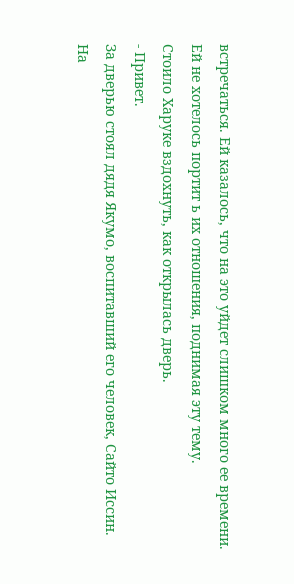встречаться. Ей казалось, что на это уйдет слишком много ее времени.
Ей не хотелось портит ь их отношения, поднимая эту тему.
Стоило Харуке вздохнуть, как открылась дверь.
- Привет.
За дверью стоял дядя Якумо, воспитавший его человек, Сайто Иссин.
На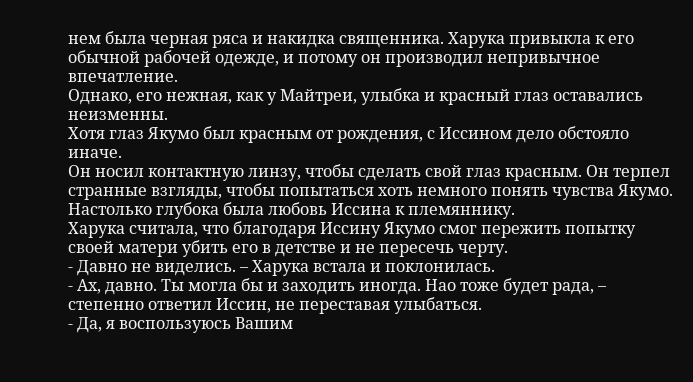нем была черная ряса и накидка священника. Харука привыкла к его обычной рабочей одежде, и потому он производил непривычное впечатление.
Однако, его нежная, как у Майтреи, улыбка и красный глаз оставались неизменны.
Хотя глаз Якумо был красным от рождения, с Иссином дело обстояло иначе.
Он носил контактную линзу, чтобы сделать свой глаз красным. Он терпел странные взгляды, чтобы попытаться хоть немного понять чувства Якумо.
Настолько глубока была любовь Иссина к племяннику.
Харука считала, что благодаря Иссину Якумо смог пережить попытку своей матери убить его в детстве и не пересечь черту.
- Давно не виделись. – Харука встала и поклонилась.
- Ах, давно. Ты могла бы и заходить иногда. Нао тоже будет рада, – степенно ответил Иссин, не переставая улыбаться.
- Да, я воспользуюсь Вашим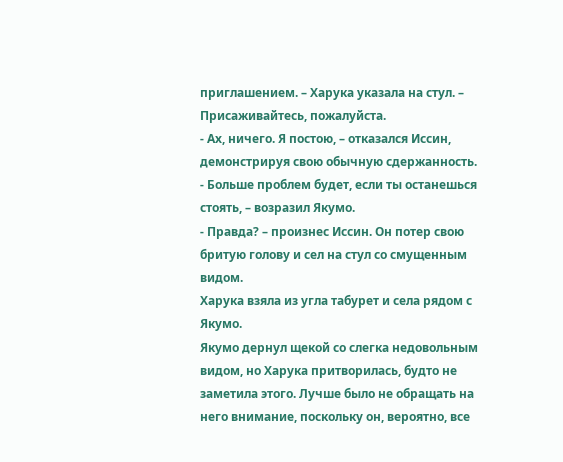приглашением. – Харука указала на стул. – Присаживайтесь, пожалуйста.
- Ах, ничего. Я постою, – отказался Иссин, демонстрируя свою обычную сдержанность.
- Больше проблем будет, если ты останешься стоять, – возразил Якумо.
- Правда? – произнес Иссин. Он потер свою бритую голову и сел на стул со смущенным видом.
Харука взяла из угла табурет и села рядом с Якумо.
Якумо дернул щекой со слегка недовольным видом, но Харука притворилась, будто не заметила этого. Лучше было не обращать на него внимание, поскольку он, вероятно, все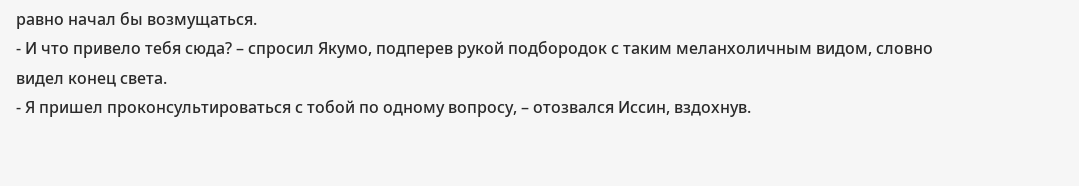равно начал бы возмущаться.
- И что привело тебя сюда? – спросил Якумо, подперев рукой подбородок с таким меланхоличным видом, словно видел конец света.
- Я пришел проконсультироваться с тобой по одному вопросу, – отозвался Иссин, вздохнув.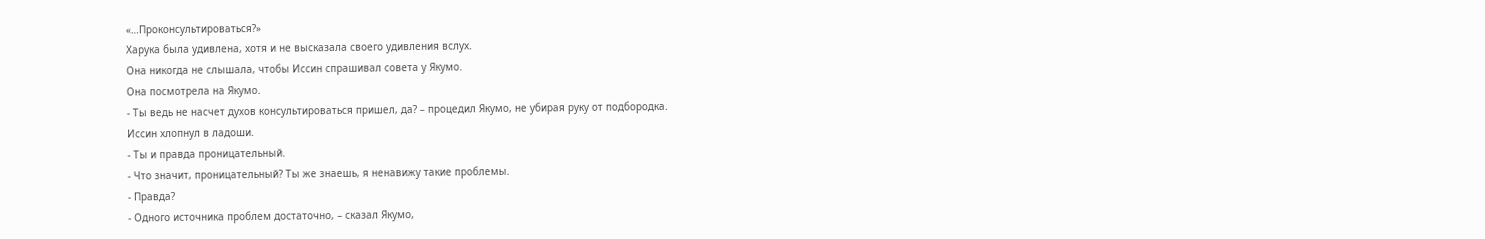«…Проконсультироваться?»
Харука была удивлена, хотя и не высказала своего удивления вслух.
Она никогда не слышала, чтобы Иссин спрашивал совета у Якумо.
Она посмотрела на Якумо.
- Ты ведь не насчет духов консультироваться пришел, да? – процедил Якумо, не убирая руку от подбородка.
Иссин хлопнул в ладоши.
- Ты и правда проницательный.
- Что значит, проницательный? Ты же знаешь, я ненавижу такие проблемы.
- Правда?
- Одного источника проблем достаточно, – сказал Якумо,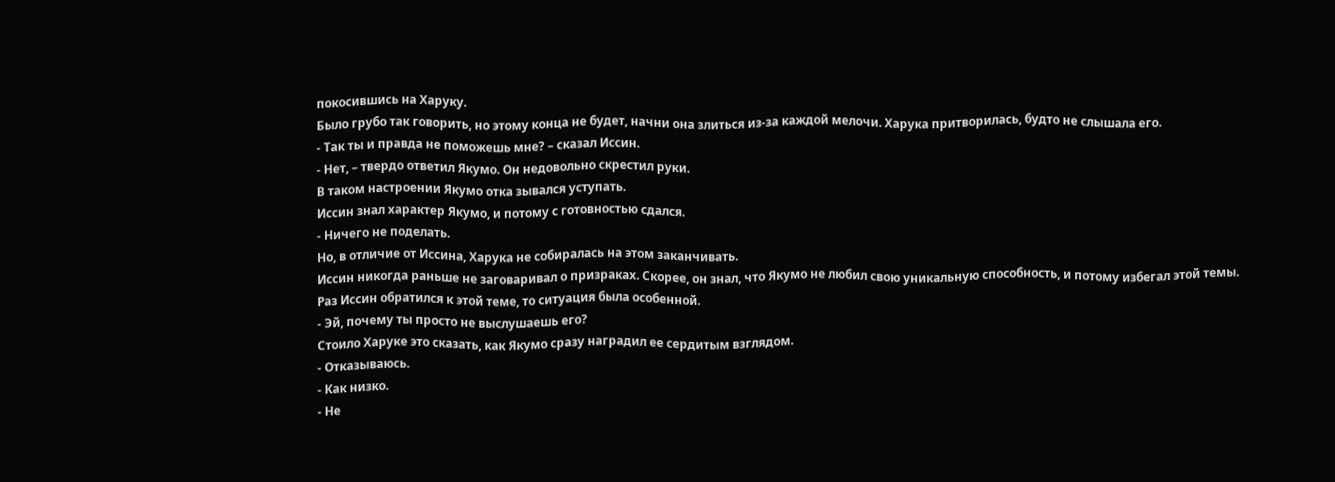покосившись на Харуку.
Было грубо так говорить, но этому конца не будет, начни она злиться из-за каждой мелочи. Харука притворилась, будто не слышала его.
- Так ты и правда не поможешь мне? – сказал Иссин.
- Нет, – твердо ответил Якумо. Он недовольно скрестил руки.
В таком настроении Якумо отка зывался уступать.
Иссин знал характер Якумо, и потому с готовностью сдался.
- Ничего не поделать.
Но, в отличие от Иссина, Харука не собиралась на этом заканчивать.
Иссин никогда раньше не заговаривал о призраках. Скорее, он знал, что Якумо не любил свою уникальную способность, и потому избегал этой темы.
Раз Иссин обратился к этой теме, то ситуация была особенной.
- Эй, почему ты просто не выслушаешь его?
Стоило Харуке это сказать, как Якумо сразу наградил ее сердитым взглядом.
- Отказываюсь.
- Как низко.
- Не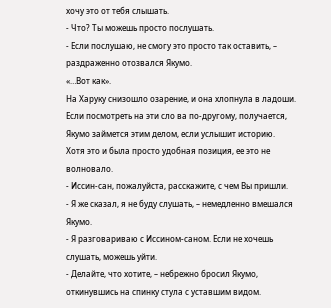хочу это от тебя слышать.
- Что? Ты можешь просто послушать.
- Если послушаю, не смогу это просто так оставить, – раздраженно отозвался Якумо.
«…Вот как».
На Харуку снизошло озарение, и она хлопнула в ладоши. Если посмотреть на эти сло ва по-другому, получается, Якумо займется этим делом, если услышит историю.
Хотя это и была просто удобная позиция, ее это не волновало.
- Иссин-сан, пожалуйста, расскажите, с чем Вы пришли.
- Я же сказал, я не буду слушать, – немедленно вмешался Якумо.
- Я разговариваю с Иссином-саном. Если не хочешь слушать, можешь уйти.
- Делайте, что хотите, – небрежно бросил Якумо, откинувшись на спинку стула с уставшим видом.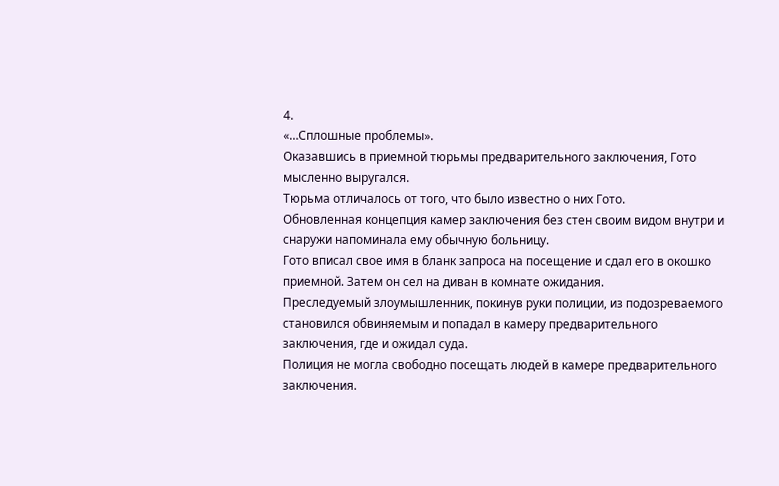4.
«…Сплошные проблемы».
Оказавшись в приемной тюрьмы предварительного заключения, Гото мысленно выругался.
Тюрьма отличалось от того, что было известно о них Гото.
Обновленная концепция камер заключения без стен своим видом внутри и снаружи напоминала ему обычную больницу.
Гото вписал свое имя в бланк запроса на посещение и сдал его в окошко приемной. Затем он сел на диван в комнате ожидания.
Преследуемый злоумышленник, покинув руки полиции, из подозреваемого становился обвиняемым и попадал в камеру предварительного заключения, где и ожидал суда.
Полиция не могла свободно посещать людей в камере предварительного заключения.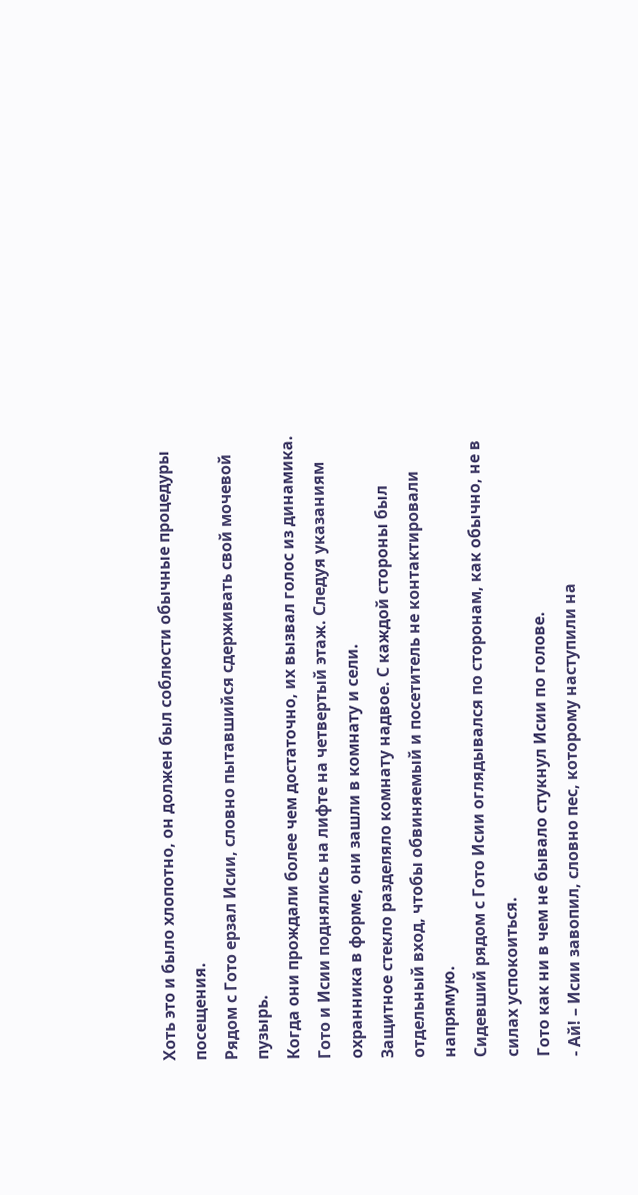Хоть это и было хлопотно, он должен был соблюсти обычные процедуры посещения.
Рядом с Гото ерзал Исии, словно пытавшийся сдерживать свой мочевой пузырь.
Когда они прождали более чем достаточно, их вызвал голос из динамика.
Гото и Исии поднялись на лифте на четвертый этаж. Следуя указаниям охранника в форме, они зашли в комнату и сели.
Защитное стекло разделяло комнату надвое. С каждой стороны был отдельный вход, чтобы обвиняемый и посетитель не контактировали напрямую.
Сидевший рядом с Гото Исии оглядывался по сторонам, как обычно, не в силах успокоиться.
Гото как ни в чем не бывало стукнул Исии по голове.
- Ай! – Исии завопил, словно пес, которому наступили на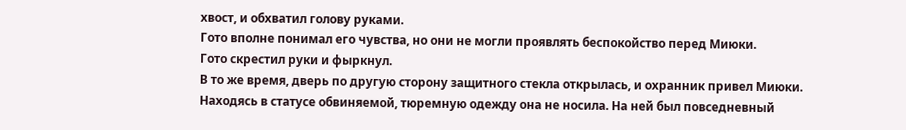хвост, и обхватил голову руками.
Гото вполне понимал его чувства, но они не могли проявлять беспокойство перед Миюки.
Гото скрестил руки и фыркнул.
В то же время, дверь по другую сторону защитного стекла открылась, и охранник привел Миюки.
Находясь в статусе обвиняемой, тюремную одежду она не носила. На ней был повседневный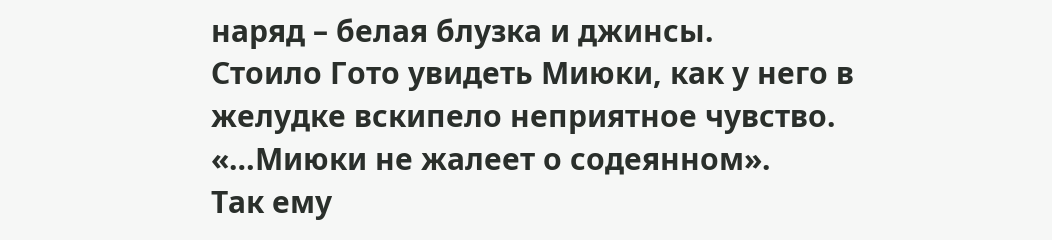наряд – белая блузка и джинсы.
Стоило Гото увидеть Миюки, как у него в желудке вскипело неприятное чувство.
«…Миюки не жалеет о содеянном».
Так ему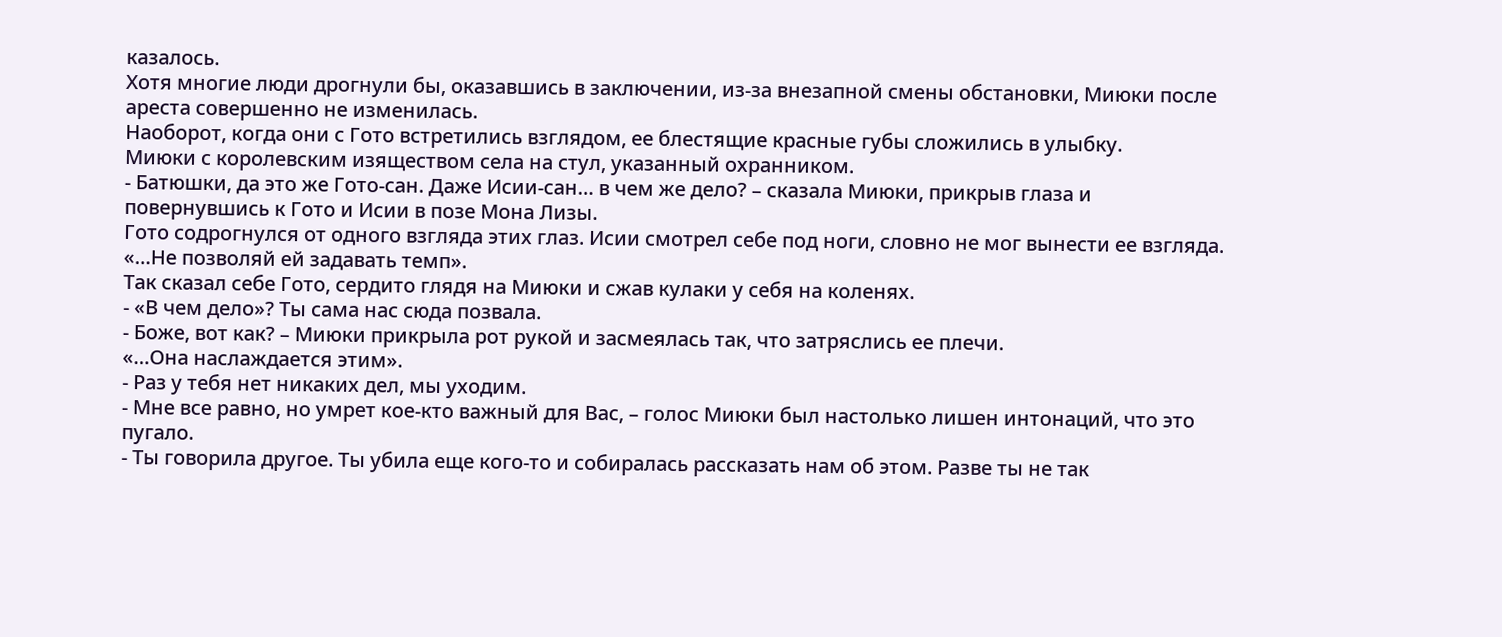казалось.
Хотя многие люди дрогнули бы, оказавшись в заключении, из-за внезапной смены обстановки, Миюки после ареста совершенно не изменилась.
Наоборот, когда они с Гото встретились взглядом, ее блестящие красные губы сложились в улыбку.
Миюки с королевским изяществом села на стул, указанный охранником.
- Батюшки, да это же Гото-сан. Даже Исии-сан… в чем же дело? – сказала Миюки, прикрыв глаза и повернувшись к Гото и Исии в позе Мона Лизы.
Гото содрогнулся от одного взгляда этих глаз. Исии смотрел себе под ноги, словно не мог вынести ее взгляда.
«…Не позволяй ей задавать темп».
Так сказал себе Гото, сердито глядя на Миюки и сжав кулаки у себя на коленях.
- «В чем дело»? Ты сама нас сюда позвала.
- Боже, вот как? – Миюки прикрыла рот рукой и засмеялась так, что затряслись ее плечи.
«…Она наслаждается этим».
- Раз у тебя нет никаких дел, мы уходим.
- Мне все равно, но умрет кое-кто важный для Вас, – голос Миюки был настолько лишен интонаций, что это пугало.
- Ты говорила другое. Ты убила еще кого-то и собиралась рассказать нам об этом. Разве ты не так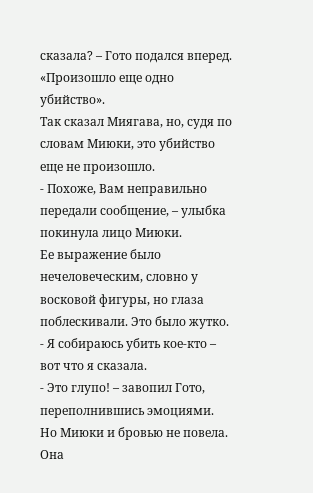сказала? – Гото подался вперед.
«Произошло еще одно убийство».
Так сказал Миягава, но, судя по словам Миюки, это убийство еще не произошло.
- Похоже, Вам неправильно передали сообщение, – улыбка покинула лицо Миюки.
Ее выражение было нечеловеческим, словно у восковой фигуры, но глаза поблескивали. Это было жутко.
- Я собираюсь убить кое-кто – вот что я сказала.
- Это глупо! – завопил Гото, переполнившись эмоциями.
Но Миюки и бровью не повела. Она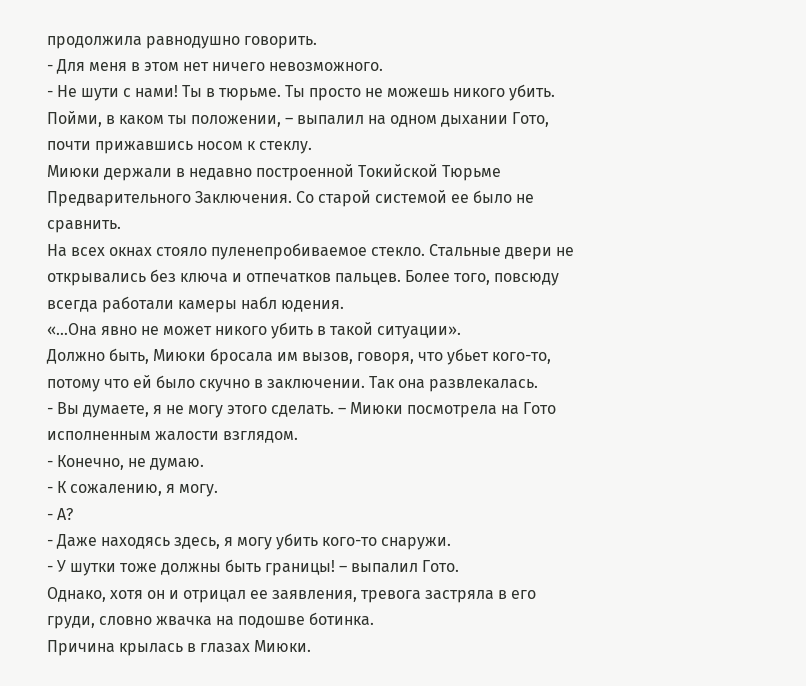продолжила равнодушно говорить.
- Для меня в этом нет ничего невозможного.
- Не шути с нами! Ты в тюрьме. Ты просто не можешь никого убить. Пойми, в каком ты положении, – выпалил на одном дыхании Гото, почти прижавшись носом к стеклу.
Миюки держали в недавно построенной Токийской Тюрьме Предварительного Заключения. Со старой системой ее было не сравнить.
На всех окнах стояло пуленепробиваемое стекло. Стальные двери не открывались без ключа и отпечатков пальцев. Более того, повсюду всегда работали камеры набл юдения.
«…Она явно не может никого убить в такой ситуации».
Должно быть, Миюки бросала им вызов, говоря, что убьет кого-то, потому что ей было скучно в заключении. Так она развлекалась.
- Вы думаете, я не могу этого сделать. – Миюки посмотрела на Гото исполненным жалости взглядом.
- Конечно, не думаю.
- К сожалению, я могу.
- А?
- Даже находясь здесь, я могу убить кого-то снаружи.
- У шутки тоже должны быть границы! – выпалил Гото.
Однако, хотя он и отрицал ее заявления, тревога застряла в его груди, словно жвачка на подошве ботинка.
Причина крылась в глазах Миюки.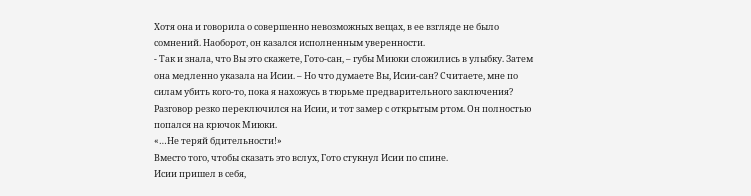Хотя она и говорила о совершенно невозможных вещах, в ее взгляде не было сомнений. Наоборот, он казался исполненным уверенности.
- Так и знала, что Вы это скажете, Гото-сан, – губы Миюки сложились в улыбку. Затем она медленно указала на Исии. – Но что думаете Вы, Исии-сан? Считаете, мне по силам убить кого-то, пока я нахожусь в тюрьме предварительного заключения?
Разговор резко переключился на Исии, и тот замер с открытым ртом. Он полностью попался на крючок Миюки.
«…Не теряй бдительности!»
Вместо того, чтобы сказать это вслух, Гото стукнул Исии по спине.
Исии пришел в себя,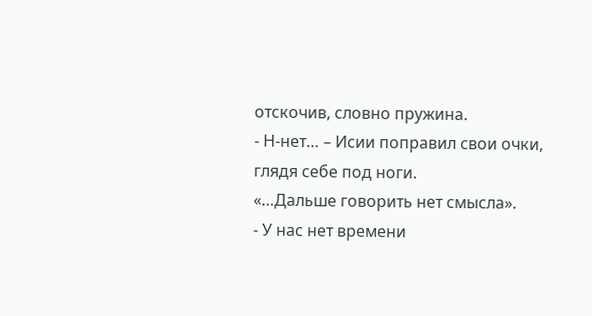отскочив, словно пружина.
- Н-нет… – Исии поправил свои очки, глядя себе под ноги.
«…Дальше говорить нет смысла».
- У нас нет времени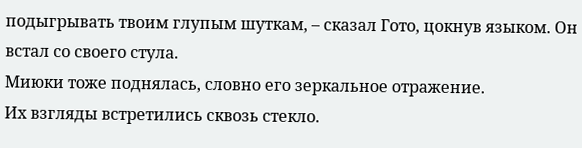подыгрывать твоим глупым шуткам, – сказал Гото, цокнув языком. Он встал со своего стула.
Миюки тоже поднялась, словно его зеркальное отражение.
Их взгляды встретились сквозь стекло.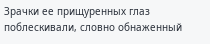Зрачки ее прищуренных глаз поблескивали, словно обнаженный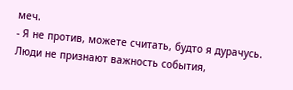меч.
- Я не против, можете считать, будто я дурачусь. Люди не признают важность события,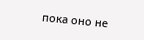пока оно не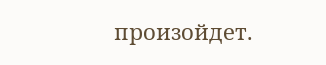произойдет.